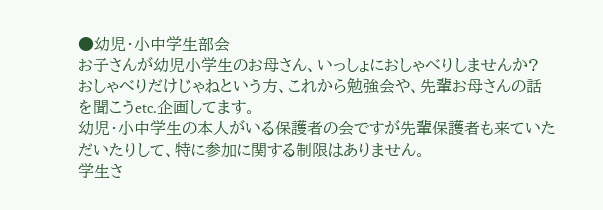●幼児・小中学生部会
お子さんが幼児小学生のお母さん、いっしょにおしゃべりしませんか?
おしゃべりだけじゃねという方、これから勉強会や、先輩お母さんの話を聞こうetc.企画してます。
幼児・小中学生の本人がいる保護者の会ですが先輩保護者も来ていただいたりして、特に参加に関する制限はありません。
学生さ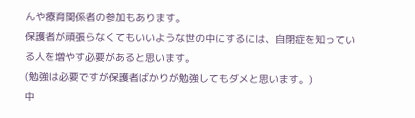んや療育関係者の参加もあります。
保護者が頑張らなくてもいいような世の中にするには、自閉症を知っている人を増やす必要があると思います。
(勉強は必要ですが保護者ばかりが勉強してもダメと思います。)
中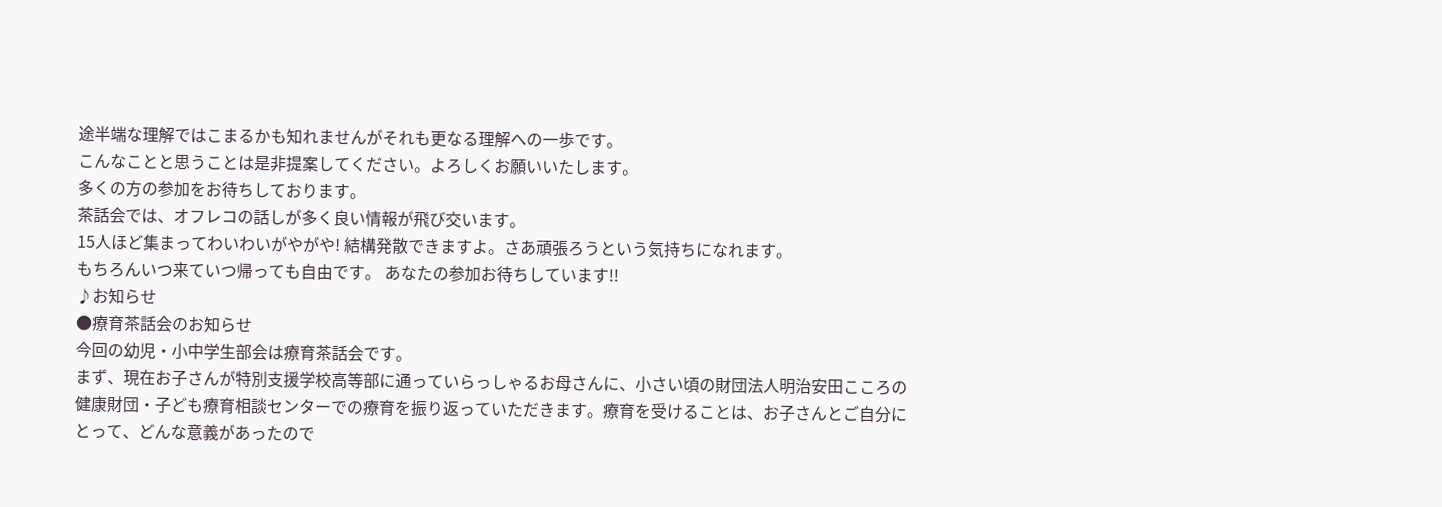途半端な理解ではこまるかも知れませんがそれも更なる理解への一歩です。
こんなことと思うことは是非提案してください。よろしくお願いいたします。
多くの方の参加をお待ちしております。
茶話会では、オフレコの話しが多く良い情報が飛び交います。
15人ほど集まってわいわいがやがや! 結構発散できますよ。さあ頑張ろうという気持ちになれます。
もちろんいつ来ていつ帰っても自由です。 あなたの参加お待ちしています!!
♪お知らせ
●療育茶話会のお知らせ
今回の幼児・小中学生部会は療育茶話会です。
まず、現在お子さんが特別支援学校高等部に通っていらっしゃるお母さんに、小さい頃の財団法人明治安田こころの健康財団・子ども療育相談センターでの療育を振り返っていただきます。療育を受けることは、お子さんとご自分にとって、どんな意義があったので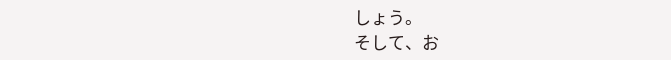しょう。
そして、お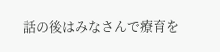話の後はみなさんで療育を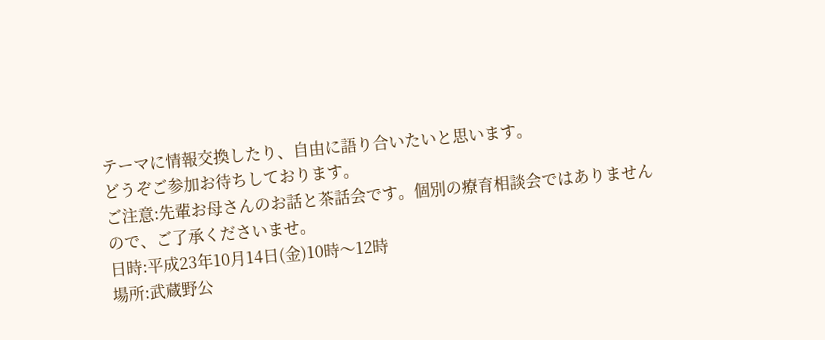テーマに情報交換したり、自由に語り合いたいと思います。
どうぞご参加お待ちしております。
ご注意:先輩お母さんのお話と茶話会です。個別の療育相談会ではありませんので、ご了承くださいませ。
日時:平成23年10月14日(金)10時〜12時
場所:武蔵野公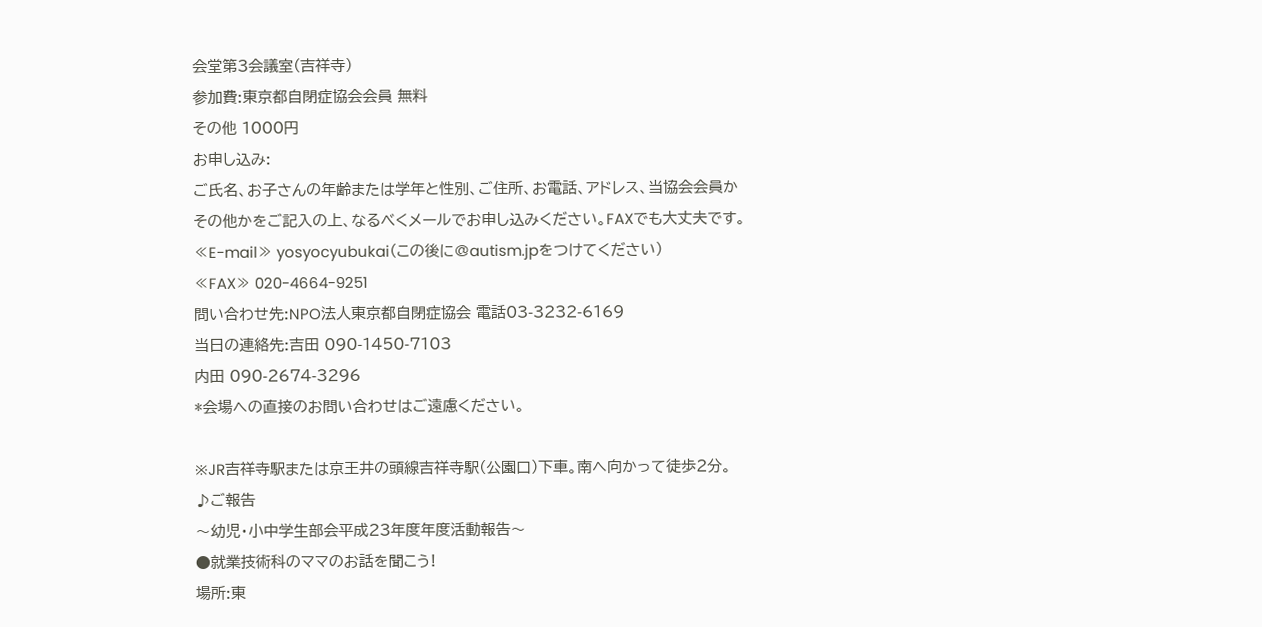会堂第3会議室(吉祥寺)
参加費:東京都自閉症協会会員 無料
その他 1000円
お申し込み:
ご氏名、お子さんの年齢または学年と性別、ご住所、お電話、アドレス、当協会会員か
その他かをご記入の上、なるべくメールでお申し込みください。FAXでも大丈夫です。
≪E-mail≫ yosyocyubukai(この後に@autism.jpをつけてください)
≪FAX≫ 020-4664-9251
問い合わせ先:NPO法人東京都自閉症協会 電話03-3232-6169
当日の連絡先:吉田 090-1450-7103
内田 090-2674-3296
*会場への直接のお問い合わせはご遠慮ください。

※JR吉祥寺駅または京王井の頭線吉祥寺駅(公園口)下車。南へ向かって徒歩2分。
♪ご報告
〜幼児・小中学生部会平成23年度年度活動報告〜
●就業技術科のママのお話を聞こう!
場所:東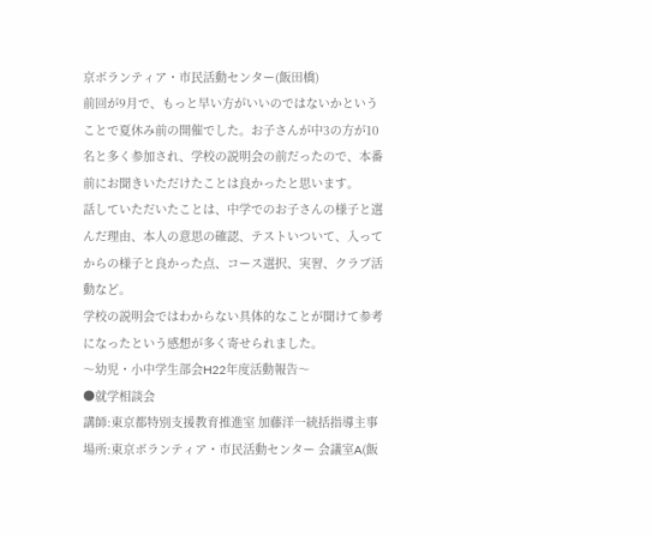京ボランティア・市民活動センター(飯田橋)
前回が9月で、もっと早い方がいいのではないかということで夏休み前の開催でした。お子さんが中3の方が10名と多く参加され、学校の説明会の前だったので、本番前にお聞きいただけたことは良かったと思います。
話していただいたことは、中学でのお子さんの様子と選んだ理由、本人の意思の確認、テストいついて、入ってからの様子と良かった点、コース選択、実習、クラブ活動など。
学校の説明会ではわからない具体的なことが聞けて参考になったという感想が多く寄せられました。
〜幼児・小中学生部会H22年度活動報告〜
●就学相談会
講師:東京都特別支援教育推進室 加藤洋一統括指導主事
場所:東京ボランティア・市民活動センター 会議室A(飯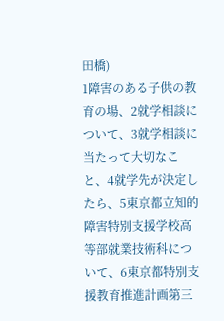田橋)
1障害のある子供の教育の場、2就学相談について、3就学相談に当たって大切なこと、4就学先が決定したら、5東京都立知的障害特別支援学校高等部就業技術科について、6東京都特別支援教育推進計画第三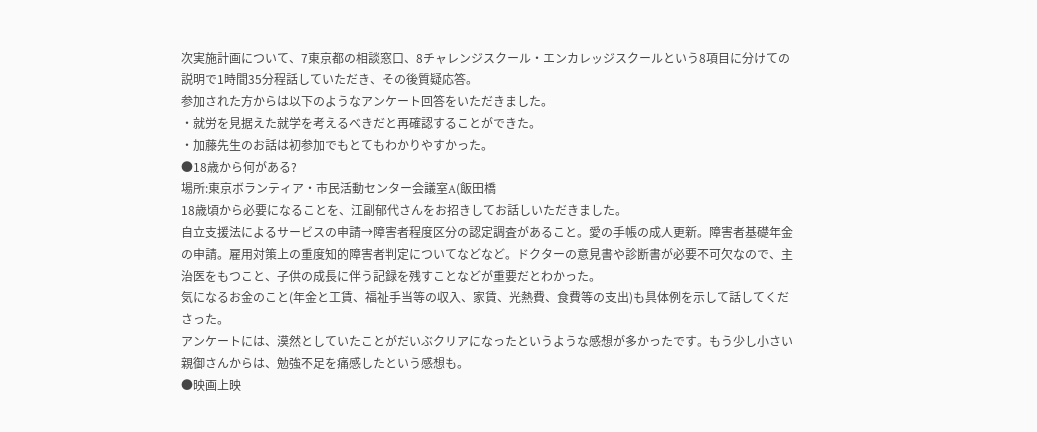次実施計画について、7東京都の相談窓口、8チャレンジスクール・エンカレッジスクールという8項目に分けての説明で1時間35分程話していただき、その後質疑応答。
参加された方からは以下のようなアンケート回答をいただきました。
・就労を見据えた就学を考えるべきだと再確認することができた。
・加藤先生のお話は初参加でもとてもわかりやすかった。
●18歳から何がある?
場所:東京ボランティア・市民活動センター会議室A(飯田橋
18歳頃から必要になることを、江副郁代さんをお招きしてお話しいただきました。
自立支援法によるサービスの申請→障害者程度区分の認定調査があること。愛の手帳の成人更新。障害者基礎年金の申請。雇用対策上の重度知的障害者判定についてなどなど。ドクターの意見書や診断書が必要不可欠なので、主治医をもつこと、子供の成長に伴う記録を残すことなどが重要だとわかった。
気になるお金のこと(年金と工賃、福祉手当等の収入、家賃、光熱費、食費等の支出)も具体例を示して話してくださった。
アンケートには、漠然としていたことがだいぶクリアになったというような感想が多かったです。もう少し小さい親御さんからは、勉強不足を痛感したという感想も。
●映画上映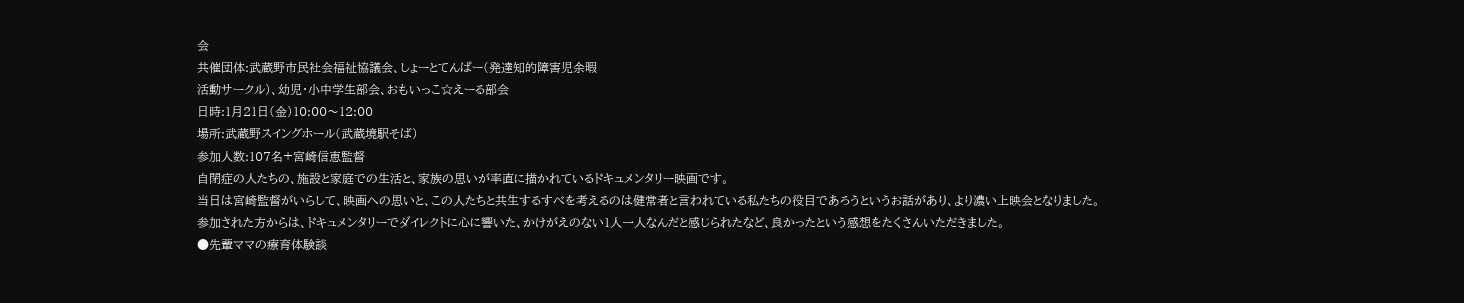会
共催団体:武蔵野市民社会福祉協議会、しょーとてんぱー(発達知的障害児余暇
活動サークル)、幼児・小中学生部会、おもいっこ☆えーる部会
日時:1月21日(金)10:00〜12:00
場所:武蔵野スイングホール(武蔵境駅そば)
参加人数:107名+宮崎信恵監督
自閉症の人たちの、施設と家庭での生活と、家族の思いが率直に描かれているドキュメンタリー映画です。
当日は宮崎監督がいらして、映画への思いと、この人たちと共生するすべを考えるのは健常者と言われている私たちの役目であろうというお話があり、より濃い上映会となりました。
参加された方からは、ドキュメンタリーでダイレクトに心に響いた、かけがえのない1人一人なんだと感じられたなど、良かったという感想をたくさんいただきました。
●先輩ママの療育体験談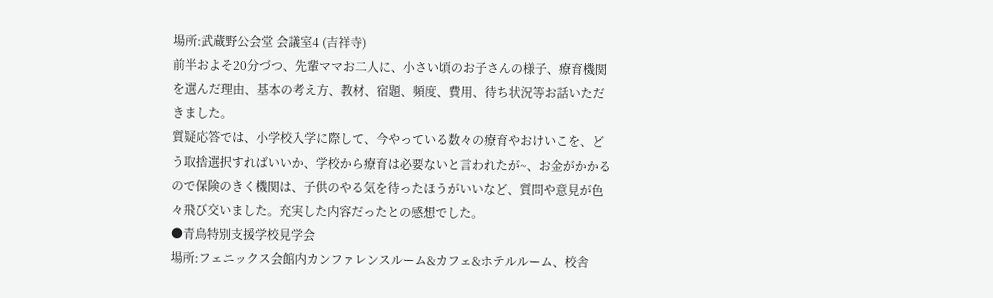場所:武蔵野公会堂 会議室4 (吉祥寺)
前半およそ20分づつ、先輩ママお二人に、小さい頃のお子さんの様子、療育機関を選んだ理由、基本の考え方、教材、宿題、頻度、費用、待ち状況等お話いただきました。
質疑応答では、小学校入学に際して、今やっている数々の療育やおけいこを、どう取捨選択すればいいか、学校から療育は必要ないと言われたが~、お金がかかるので保険のきく機関は、子供のやる気を待ったほうがいいなど、質問や意見が色々飛び交いました。充実した内容だったとの感想でした。
●青鳥特別支援学校見学会
場所:フェニックス会館内カンファレンスルーム&カフェ&ホテルルーム、校舎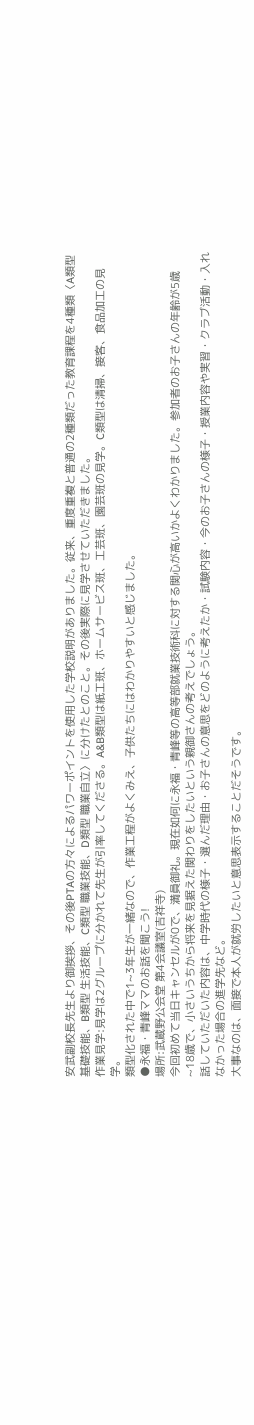安武副校長先生より御挨拶、その後PTAの方々によるパワーポイントを使用した学校説明がありました。従来、重度重複と普通の2種類だった教育課程を4種類〈A類型 基礎技能、B類型 生活技能、C類型 職業技能、D類型 職業自立〉に分けたとのこと。その後実際に見学させていただきました。
作業見学:見学は2グループに分かれて先生が引率してくださる。A&B類型は紙工班、ホームサービス班、工芸班、園芸班の見学。C類型は清掃、接客、食品加工の見学。
類型化された中で1~3年生が一緒なので、作業工程がよくみえ、子供たちにはわかりやすいと感じました。
●永福・青峰ママのお話を聞こう!
場所:武蔵野公会堂 第4会議室(吉祥寺)
今回初めて当日キャンセルが0で、満員御礼。現在如何に永福・青峰等の高等部就業技術科に対する関心が高いかよくわかりました。参加者のお子さんの年齢が5歳~18歳で、小さいうちから将来を見据えた関わりをしたいという親御さんの考えでしょう。
話していただいた内容は、中学時代の様子・選んだ理由・お子さんの意思をどのように考えたか・試験内容・今のお子さんの様子・授業内容や実習・クラブ活動・入れなかった場合の進学先など。
大事なのは、面接で本人が就労したいと意思表示することだそうです。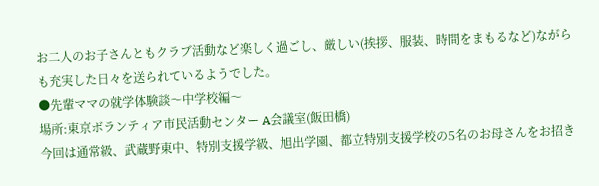お二人のお子さんともクラブ活動など楽しく過ごし、厳しい(挨拶、服装、時間をまもるなど)ながらも充実した日々を送られているようでした。
●先輩ママの就学体験談〜中学校編〜
場所:東京ボランティア市民活動センター A会議室(飯田橋)
今回は通常級、武蔵野東中、特別支援学級、旭出学園、都立特別支援学校の5名のお母さんをお招き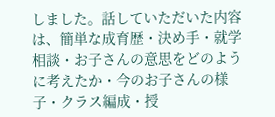しました。話していただいた内容は、簡単な成育歴・決め手・就学相談・お子さんの意思をどのように考えたか・今のお子さんの様子・クラス編成・授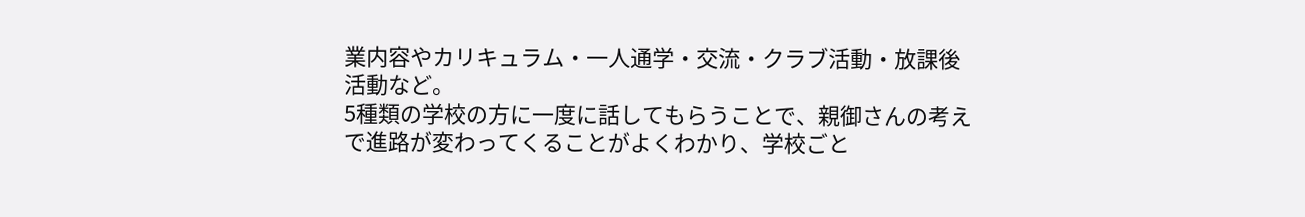業内容やカリキュラム・一人通学・交流・クラブ活動・放課後活動など。
5種類の学校の方に一度に話してもらうことで、親御さんの考えで進路が変わってくることがよくわかり、学校ごと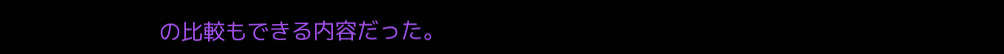の比較もできる内容だった。